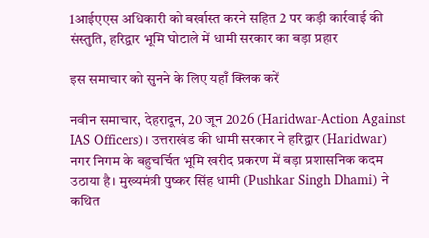1आईएएस अधिकारी को बर्खास्त करने सहित 2 पर कड़ी कार्रवाई की संस्तुति, हरिद्वार भूमि घोटाले में धामी सरकार का बड़ा प्रहार

इस समाचार को सुनने के लिए यहाँ क्लिक करें

नवीन समाचार, देहरादून, 20 जून 2026 (Haridwar-Action Against IAS Officers)। उत्तराखंड की धामी सरकार ने हरिद्वार (Haridwar) नगर निगम के बहुचर्चित भूमि खरीद प्रकरण में बड़ा प्रशासनिक कदम उठाया है। मुख्यमंत्री पुष्कर सिंह धामी (Pushkar Singh Dhami) ने कथित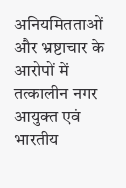अनियमितताओं और भ्रष्टाचार के आरोपों में तत्कालीन नगर आयुक्त एवं भारतीय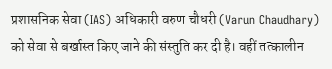प्रशासनिक सेवा (IAS) अधिकारी वरुण चौधरी (Varun Chaudhary) को सेवा से बर्खास्त किए जाने की संस्तुति कर दी है। वहीं तत्कालीन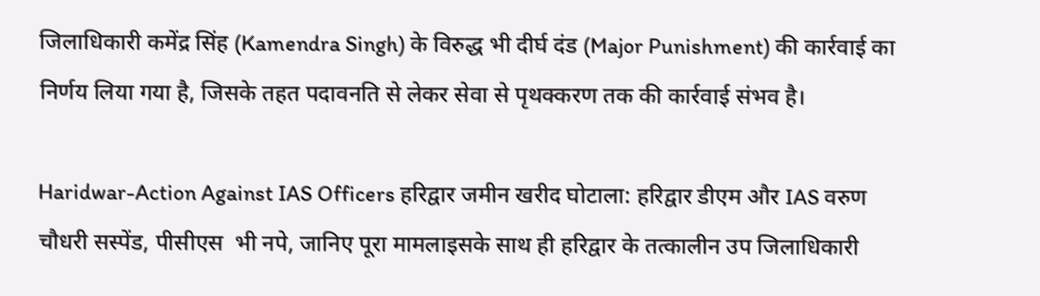जिलाधिकारी कमेंद्र सिंह (Kamendra Singh) के विरुद्ध भी दीर्घ दंड (Major Punishment) की कार्रवाई का निर्णय लिया गया है, जिसके तहत पदावनति से लेकर सेवा से पृथक्करण तक की कार्रवाई संभव है।

Haridwar-Action Against IAS Officers हरिद्वार जमीन खरीद घोटाला: हरिद्वार डीएम और IAS वरुण चौधरी सस्पेंड, पीसीएस  भी नपे, जानिए पूरा मामलाइसके साथ ही हरिद्वार के तत्कालीन उप जिलाधिकारी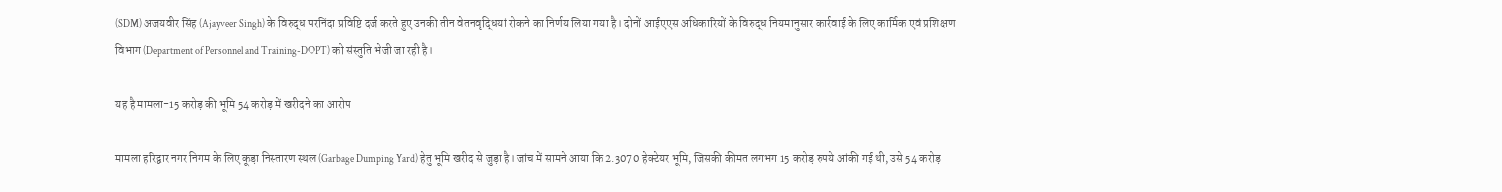(SDM) अजयवीर सिंह (Ajayveer Singh) के विरुद्ध परनिंदा प्रविष्टि दर्ज करते हुए उनकी तीन वेतनवृद्धियां रोकने का निर्णय लिया गया है। दोनों आईएएस अधिकारियों के विरुद्ध नियमानुसार कार्रवाई के लिए कार्मिक एवं प्रशिक्षण विभाग (Department of Personnel and Training-DOPT) को संस्तुति भेजी जा रही है।

यह है मामला-15 करोड़ की भूमि 54 करोड़ में खरीदने का आरोप

मामला हरिद्वार नगर निगम के लिए कूड़ा निस्तारण स्थल (Garbage Dumping Yard) हेतु भूमि खरीद से जुड़ा है। जांच में सामने आया कि 2.3070 हेक्टेयर भूमि, जिसकी कीमत लगभग 15 करोड़ रुपये आंकी गई थी, उसे 54 करोड़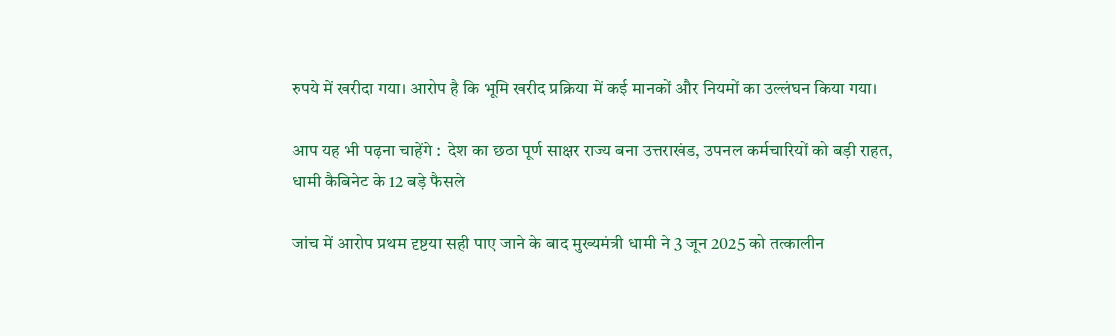रुपये में खरीदा गया। आरोप है कि भूमि खरीद प्रक्रिया में कई मानकों और नियमों का उल्लंघन किया गया।

आप यह भी पढ़ना चाहेंगे :  देश का छठा पूर्ण साक्षर राज्य बना उत्तराखंड, उपनल कर्मचारियों को बड़ी राहत, धामी कैबिनेट के 12 बड़े फैसले

जांच में आरोप प्रथम दृष्टया सही पाए जाने के बाद मुख्यमंत्री धामी ने 3 जून 2025 को तत्कालीन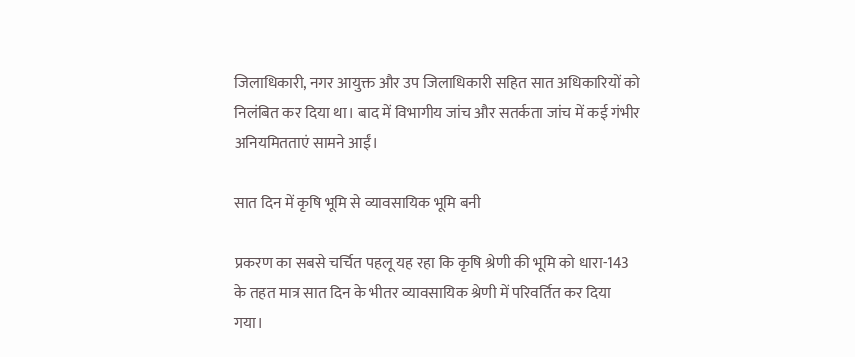जिलाधिकारी, नगर आयुक्त और उप जिलाधिकारी सहित सात अधिकारियों को निलंबित कर दिया था। बाद में विभागीय जांच और सतर्कता जांच में कई गंभीर अनियमितताएं सामने आईं।

सात दिन में कृषि भूमि से व्यावसायिक भूमि बनी

प्रकरण का सबसे चर्चित पहलू यह रहा कि कृषि श्रेणी की भूमि को धारा-143 के तहत मात्र सात दिन के भीतर व्यावसायिक श्रेणी में परिवर्तित कर दिया गया।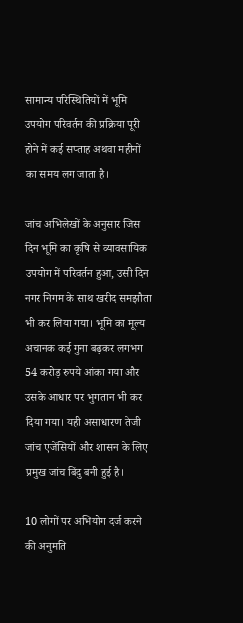सामान्य परिस्थितियों में भूमि उपयोग परिवर्तन की प्रक्रिया पूरी होने में कई सप्ताह अथवा महीनों का समय लग जाता है।

जांच अभिलेखों के अनुसार जिस दिन भूमि का कृषि से व्यावसायिक उपयोग में परिवर्तन हुआ, उसी दिन नगर निगम के साथ खरीद समझौता भी कर लिया गया। भूमि का मूल्य अचानक कई गुना बढ़कर लगभग 54 करोड़ रुपये आंका गया और उसके आधार पर भुगतान भी कर दिया गया। यही असाधारण तेजी जांच एजेंसियों और शासन के लिए प्रमुख जांच बिंदु बनी हुई है।

10 लोगों पर अभियोग दर्ज करने की अनुमति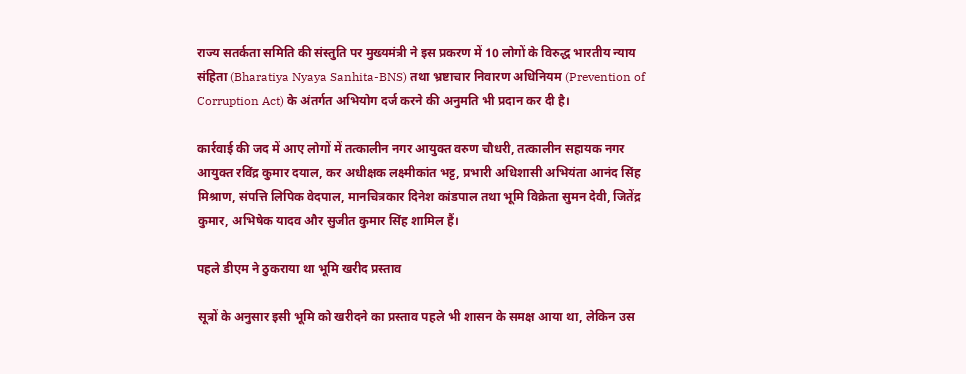राज्य सतर्कता समिति की संस्तुति पर मुख्यमंत्री ने इस प्रकरण में 10 लोगों के विरुद्ध भारतीय न्याय संहिता (Bharatiya Nyaya Sanhita-BNS) तथा भ्रष्टाचार निवारण अधिनियम (Prevention of Corruption Act) के अंतर्गत अभियोग दर्ज करने की अनुमति भी प्रदान कर दी है।

कार्रवाई की जद में आए लोगों में तत्कालीन नगर आयुक्त वरुण चौधरी, तत्कालीन सहायक नगर आयुक्त रविंद्र कुमार दयाल, कर अधीक्षक लक्ष्मीकांत भट्ट, प्रभारी अधिशासी अभियंता आनंद सिंह मिश्राण, संपत्ति लिपिक वेदपाल, मानचित्रकार दिनेश कांडपाल तथा भूमि विक्रेता सुमन देवी, जितेंद्र कुमार, अभिषेक यादव और सुजीत कुमार सिंह शामिल हैं।

पहले डीएम ने ठुकराया था भूमि खरीद प्रस्ताव

सूत्रों के अनुसार इसी भूमि को खरीदने का प्रस्ताव पहले भी शासन के समक्ष आया था, लेकिन उस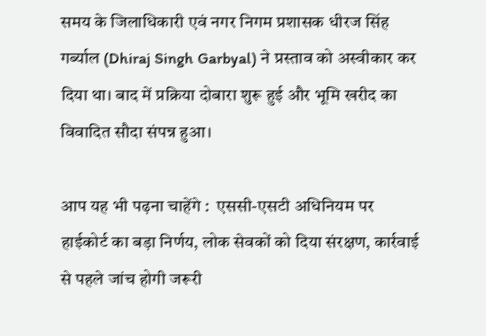समय के जिलाधिकारी एवं नगर निगम प्रशासक धीरज सिंह गर्ब्याल (Dhiraj Singh Garbyal) ने प्रस्ताव को अस्वीकार कर दिया था। बाद में प्रक्रिया दोबारा शुरू हुई और भूमि खरीद का विवादित सौदा संपन्न हुआ।

आप यह भी पढ़ना चाहेंगे :  एससी-एसटी अधिनियम पर हाईकोर्ट का बड़ा निर्णय, लोक सेवकों को दिया संरक्षण, कार्रवाई से पहले जांच होगी जरूरी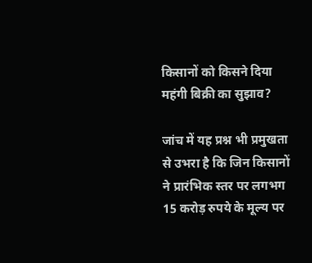किसानों को किसने दिया महंगी बिक्री का सुझाव?

जांच में यह प्रश्न भी प्रमुखता से उभरा है कि जिन किसानों ने प्रारंभिक स्तर पर लगभग 15 करोड़ रुपये के मूल्य पर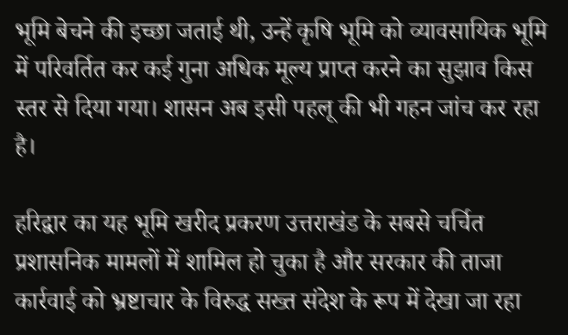भूमि बेचने की इच्छा जताई थी, उन्हें कृषि भूमि को व्यावसायिक भूमि में परिवर्तित कर कई गुना अधिक मूल्य प्राप्त करने का सुझाव किस स्तर से दिया गया। शासन अब इसी पहलू की भी गहन जांच कर रहा है।

हरिद्वार का यह भूमि खरीद प्रकरण उत्तराखंड के सबसे चर्चित प्रशासनिक मामलों में शामिल हो चुका है और सरकार की ताजा कार्रवाई को भ्रष्टाचार के विरुद्ध सख्त संदेश के रूप में देखा जा रहा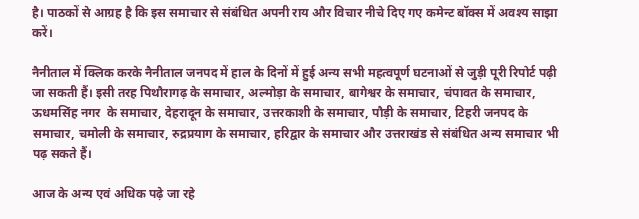है। पाठकों से आग्रह है कि इस समाचार से संबंधित अपनी राय और विचार नीचे दिए गए कमेन्ट बॉक्स में अवश्य साझा करें।

नैनीताल में क्लिक करके नैनीताल जनपद में हाल के दिनों में हुई अन्य सभी महत्वपूर्ण घटनाओं से जुड़ी पूरी रिपोर्ट पढ़ी जा सकती हैं। इसी तरह पिथौरागढ़ के समाचार, अल्मोड़ा के समाचार, बागेश्वर के समाचार, चंपावत के समाचार, ऊधमसिंह नगर  के समाचार, देहरादून के समाचार, उत्तरकाशी के समाचार, पौड़ी के समाचार, टिहरी जनपद के समाचार, चमोली के समाचार, रुद्रप्रयाग के समाचार, हरिद्वार के समाचार और उत्तराखंड से संबंधित अन्य समाचार भी पढ़ सकते हैं।

आज के अन्य एवं अधिक पढ़े जा रहे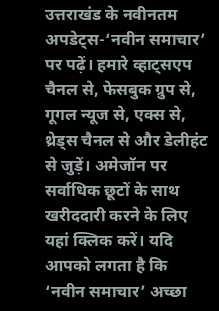उत्तराखंड के नवीनतम अपडेट्स-‘नवीन समाचार’ पर पढ़ें। हमारे व्हाट्सएप चैनल से, फेसबुक ग्रुप से, गूगल न्यूज से, एक्स से, थ्रेड्स चैनल से और डेलीहंट से जुड़ें। अमेजॉन पर सर्वाधिक छूटों के साथ खरीददारी करने के लिए यहां क्लिक करें। यदि आपको लगता है कि ‘नवीन समाचार’ अच्छा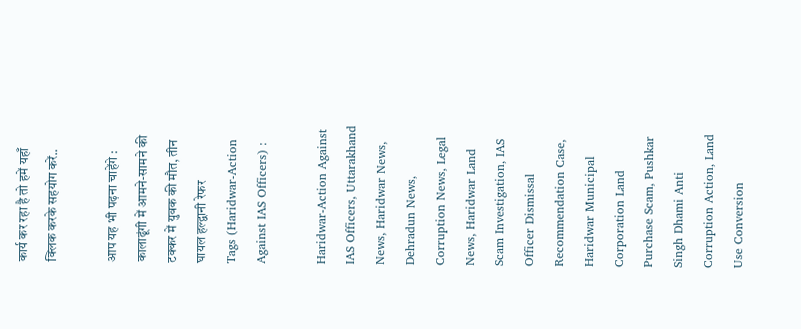कार्य कर रहा है तो हमें यहाँ क्लिक करके सहयोग करें..

आप यह भी पढ़ना चाहेंगे :  कालाढूंगी में आमने-सामने की टक्कर में युवक की मौत, तीन घायल हल्द्वानी रेफर
Tags (Haridwar-Action Against IAS Officers) :

Haridwar-Action Against IAS Officers, Uttarakhand News, Haridwar News, Dehradun News, Corruption News, Legal News, Haridwar Land Scam Investigation, IAS Officer Dismissal Recommendation Case, Haridwar Municipal Corporation Land Purchase Scam, Pushkar Singh Dhami Anti Corruption Action, Land Use Conversion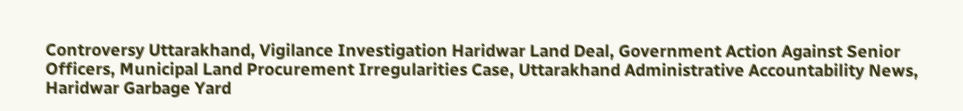Controversy Uttarakhand, Vigilance Investigation Haridwar Land Deal, Government Action Against Senior Officers, Municipal Land Procurement Irregularities Case, Uttarakhand Administrative Accountability News, Haridwar Garbage Yard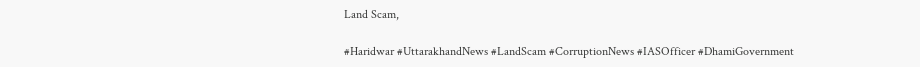Land Scam,

#Haridwar #UttarakhandNews #LandScam #CorruptionNews #IASOfficer #DhamiGovernment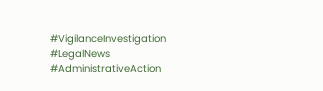#VigilanceInvestigation #LegalNews #AdministrativeAction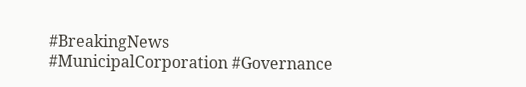#BreakingNews #MunicipalCorporation #Governance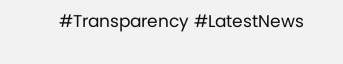#Transparency #LatestNews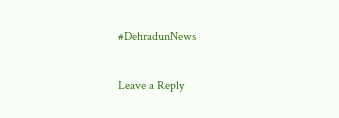#DehradunNews

Leave a Reply